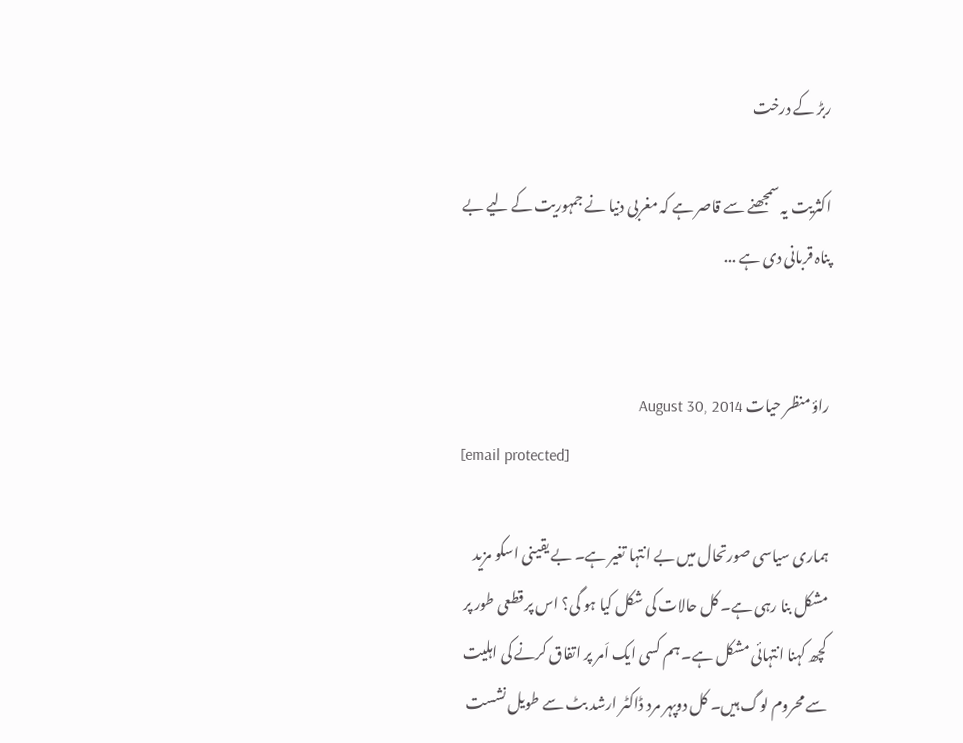ربڑ کے درخت

اکثریت یہ سمجھنے سے قاصر ہے کہ مغربی دنیا نے جمہوریت کے لیے بے پناہ قربانی دی ہے ...


راؤ منظر حیات August 30, 2014
[email protected]

ہماری سیاسی صورتحال میں بے انتہا تغیر ہے۔ بے یقینی اسکو مزید مشکل بنا رہی ہے۔ کل حالات کی شکل کیا ہو گی؟ اس پر قطعی طور پر کچھ کہنا انتہائی مشکل ہے۔ ہم کسی ایک اَمر پر اتفاق کرنے کی اہلیت سے محروم لوگ ہیں۔ کل دوپہر مرد ڈاکٹر ارشد بٹ سے طویل نشست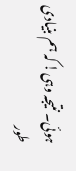ہوئی۔ نتیجہ وہی! کہ ہم بنیادی طور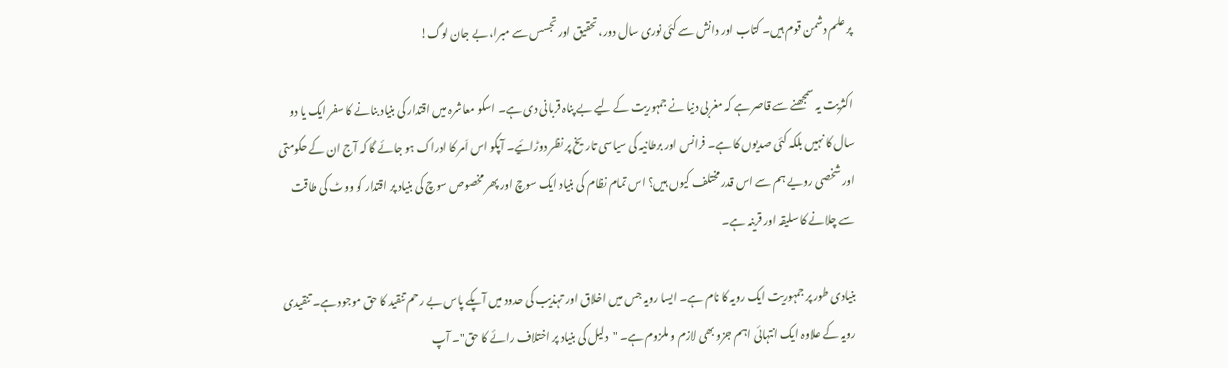پر علم دشمن قوم ہیں۔ کتاب اور دانش سے کئی نوری سال دور، تحقیق اور تجسس سے مبرا، بے جان لوگ!

اکثریت یہ سمجھنے سے قاصر ہے کہ مغربی دنیا نے جمہوریت کے لیے بے پناہ قربانی دی ہے۔ اسکو معاشرہ میں اقتدار کی بنیاد بنانے کا سفر ایک یا دو سال کا نہیں بلکہ کئی صدیوں کا ہے۔ فرانس اور برطانیہ کی سیاسی تاریخ پر نظر دوڑائیے۔ آپکو اس اَمر کا ادراک ہو جائے گا کہ آج ان کے حکومتی اور شخصی رویے ہم سے اس قدر مختلف کیوں ہیں؟ اس تمام نظام کی بنیاد ایک سوچ اور پھر مخصوص سوچ کی بنیاد پر اقتدار کو ووٹ کی طاقت سے چلانے کا سلیقہ اور قرینہ ہے۔

بنیادی طور پر جمہوریت ایک رویہ کا نام ہے۔ ایسا رویہ جس میں اخلاق اور تہذیب کی حدود میں آپکے پاس بے رحم تنقید کا حق موجود ہے۔ تنقیدی رویہ کے علاوہ ایک انتہائی اہم جزو بھی لازم و ملزوم ہے۔ "دلیل کی بنیاد پر اختلاف رائے کا حق"۔ آپ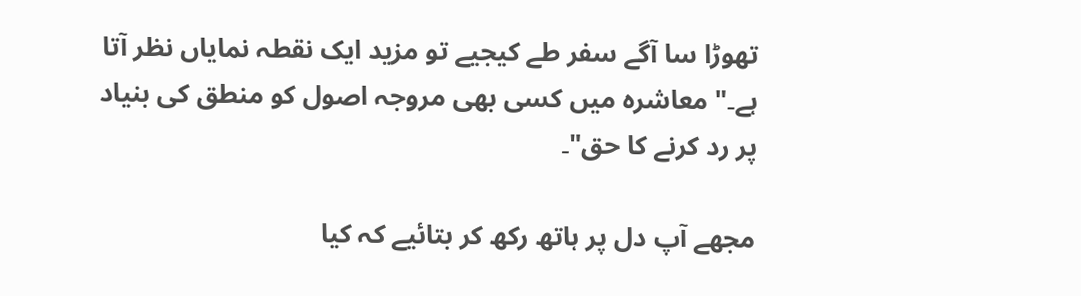تھوڑا سا آگے سفر طے کیجیے تو مزید ایک نقطہ نمایاں نظر آتا ہے۔" معاشرہ میں کسی بھی مروجہ اصول کو منطق کی بنیاد پر رد کرنے کا حق"۔

مجھے آپ دل پر ہاتھ رکھ کر بتائیے کہ کیا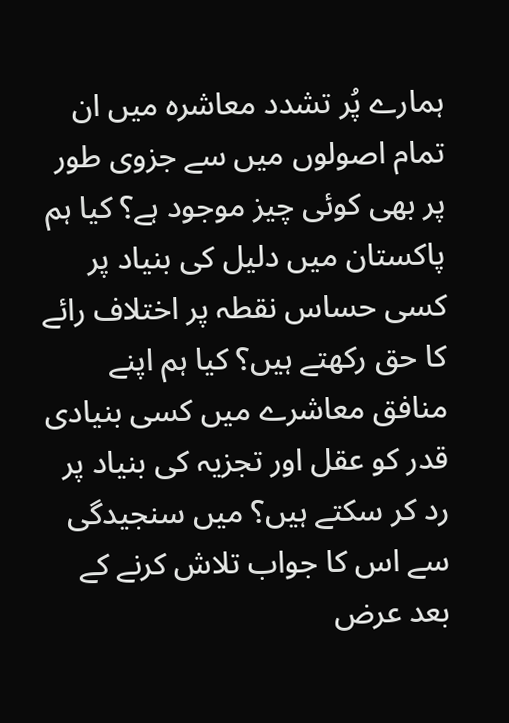ہمارے پُر تشدد معاشرہ میں ان تمام اصولوں میں سے جزوی طور پر بھی کوئی چیز موجود ہے؟ کیا ہم پاکستان میں دلیل کی بنیاد پر کسی حساس نقطہ پر اختلاف رائے کا حق رکھتے ہیں؟ کیا ہم اپنے منافق معاشرے میں کسی بنیادی قدر کو عقل اور تجزیہ کی بنیاد پر رد کر سکتے ہیں؟ میں سنجیدگی سے اس کا جواب تلاش کرنے کے بعد عرض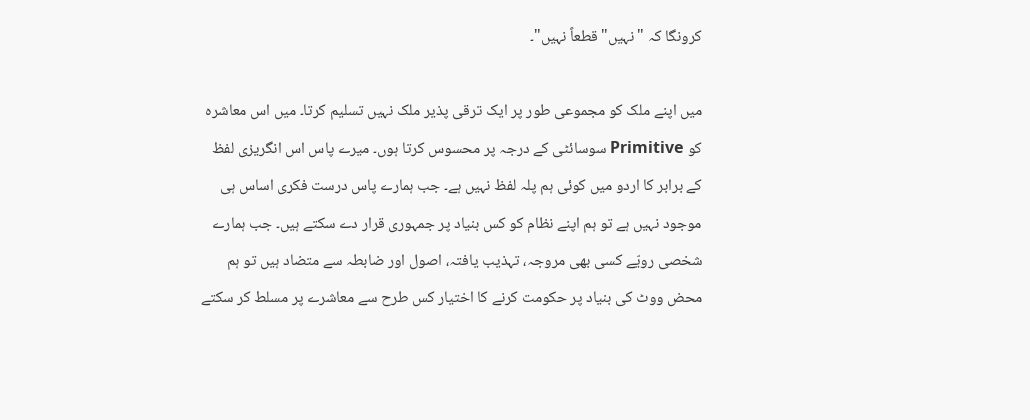کرونگا کہ "نہیں" قطعاً نہیں"۔

میں اپنے ملک کو مجموعی طور پر ایک ترقی پذیر ملک نہیں تسلیم کرتا۔ میں اس معاشرہ کو Primitive سوسائٹی کے درجہ پر محسوس کرتا ہوں۔ میرے پاس اس انگریزی لفظ کے برابر کا اردو میں کوئی ہم پلہ لفظ نہیں ہے۔ جب ہمارے پاس درست فکری اساس ہی موجود نہیں ہے تو ہم اپنے نظام کو کس بنیاد پر جمہوری قرار دے سکتے ہیں۔ جب ہمارے شخصی رویّے کسی بھی مروجہ، تہذیب یافتہ، اصول اور ضابطہ سے متضاد ہیں تو ہم محض ووٹ کی بنیاد پر حکومت کرنے کا اختیار کس طرح سے معاشرے پر مسلط کر سکتے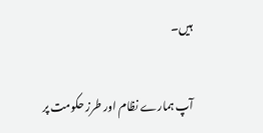ہیں۔

آپ ہمارے نظام اور طرز حکومت پر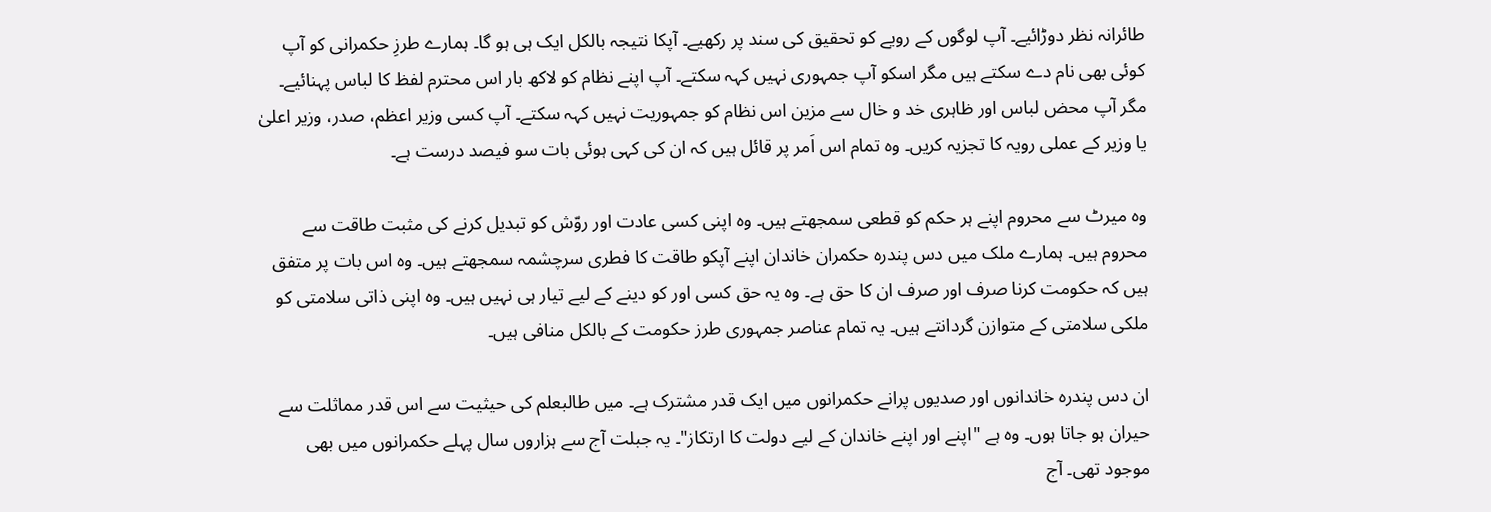طائرانہ نظر دوڑائیے۔ آپ لوگوں کے رویے کو تحقیق کی سند پر رکھیے۔ آپکا نتیجہ بالکل ایک ہی ہو گا۔ ہمارے طرزِ حکمرانی کو آپ کوئی بھی نام دے سکتے ہیں مگر اسکو آپ جمہوری نہیں کہہ سکتے۔ آپ اپنے نظام کو لاکھ بار اس محترم لفظ کا لباس پہنائیے۔ مگر آپ محض لباس اور ظاہری خد و خال سے مزین اس نظام کو جمہوریت نہیں کہہ سکتے۔ آپ کسی وزیر اعظم، صدر، وزیر اعلیٰ یا وزیر کے عملی رویہ کا تجزیہ کریں۔ وہ تمام اس اَمر پر قائل ہیں کہ ان کی کہی ہوئی بات سو فیصد درست ہے۔

وہ میرٹ سے محروم اپنے ہر حکم کو قطعی سمجھتے ہیں۔ وہ اپنی کسی عادت اور روّش کو تبدیل کرنے کی مثبت طاقت سے محروم ہیں۔ ہمارے ملک میں دس پندرہ حکمران خاندان اپنے آپکو طاقت کا فطری سرچشمہ سمجھتے ہیں۔ وہ اس بات پر متفق ہیں کہ حکومت کرنا صرف اور صرف ان کا حق ہے۔ وہ یہ حق کسی اور کو دینے کے لیے تیار ہی نہیں ہیں۔ وہ اپنی ذاتی سلامتی کو ملکی سلامتی کے متوازن گردانتے ہیں۔ یہ تمام عناصر جمہوری طرز حکومت کے بالکل منافی ہیں۔

ان دس پندرہ خاندانوں اور صدیوں پرانے حکمرانوں میں ایک قدر مشترک ہے۔ میں طالبعلم کی حیثیت سے اس قدر مماثلت سے حیران ہو جاتا ہوں۔ وہ ہے "اپنے اور اپنے خاندان کے لیے دولت کا ارتکاز"۔ یہ جبلت آج سے ہزاروں سال پہلے حکمرانوں میں بھی موجود تھی۔ آج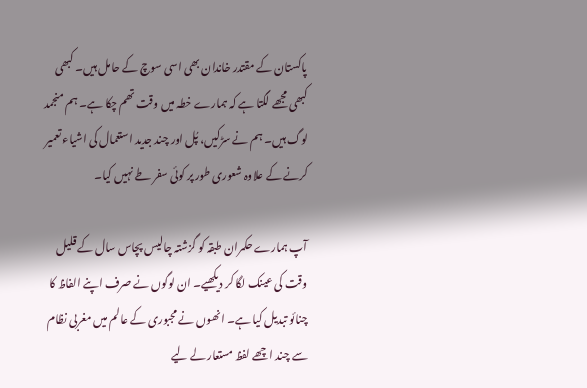پاکستان کے مقتدر خاندان بھی اسی سوچ کے حامل ہیں۔ کبھی کبھی مجھے لگتا ہے کہ ہمارے خطہ میں وقت تھم چکا ہے۔ ہم منجمد لوگ ہیں۔ ہم نے سڑکیں، پُل اور چند جدید استعمال کی اشیاء تعمیر کرنے کے علاوہ شعوری طور پر کوئی سفر طے نہیں کیا۔

آپ ہمارے حکمران طبقہ کو گزشتہ چالیس پچاس سال کے قلیل وقت کی عینک لگا کر دیکھیے۔ ان لوگوں نے صرف اپنے الفاظ کا چنائو تبدیل کیا ہے۔ انھوں نے مجبوری کے عالم میں مغربی نظام سے چند اچھے لفظ مستعار لے لیے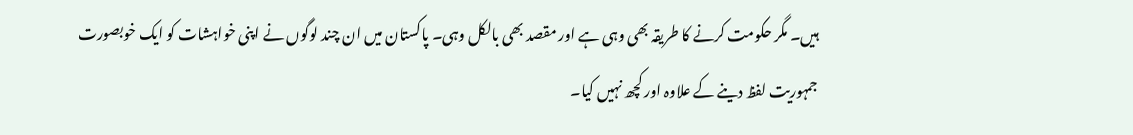ہیں۔ مگر حکومت کرنے کا طریقہ بھی وہی ہے اور مقصد بھی بالکل وہی۔ پاکستان میں ان چند لوگوں نے اپنی خواہشات کو ایک خوبصورت جمہوریت لفظ دینے کے علاوہ اور کچھ نہیں کیا۔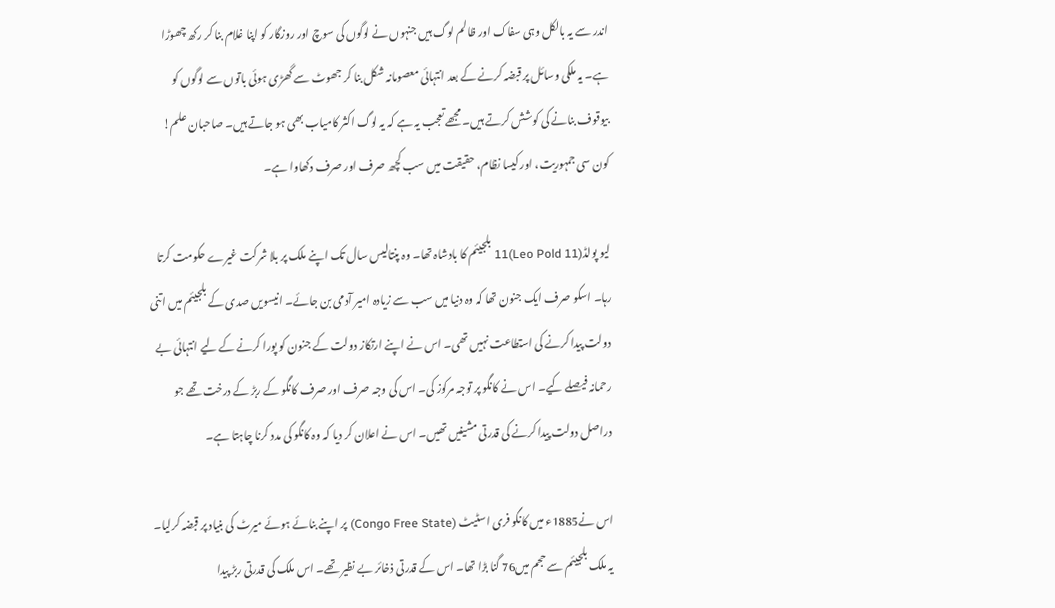اندر سے یہ بالکل وہی سفاک اور ظالم لوگ ہیں جنہوں نے لوگوں کی سوچ اور روزگار کو اپنا غلام بنا کر رکھ چھوڑا ہے۔ یہ ملکی وسائل پر قبضہ کرنے کے بعد انتہائی معصومانہ شکل بنا کر جھوٹ سے گھڑی ہوئی باتوں سے لوگوں کو بیوقوف بنانے کی کوشش کرتے ہیں۔ مجھے تعجب یہ ہے کہ یہ لوگ اکثر کامیاب بھی ہو جاتے ہیں۔ صاحبان علم! کون سی جمہوریت، اور کیسا نظام، حقیقت میں سب کچھ صرف اور صرف دکھاوا ہے۔

لیو پولڈ(Leo Pold 11)11 بلجیئم کا بادشاہ تھا۔ وہ پنتالیس سال تک اپنے ملک پر بلا شرکت غیرے حکومت کرتا رہا۔ اسکو صرف ایک جنون تھا کہ وہ دنیا میں سب سے زیادہ امیر آدمی بن جائے۔ انیسویں صدی کے بلجیئم میں اتنی دولت پیدا کرنے کی استطاعت نہیں تھی۔ اس نے اپنے ارتکاز دولت کے جنون کو پورا کرنے کے لیے انتہائی بے رحمانہ فیصلے کیے۔ اس نے کانگو پر توجہ مرکوز کی۔ اس کی وجہ صرف اور صرف کانگو کے ربڑ کے درخت تھے جو دراصل دولت پیدا کرنے کی قدرتی مشینیں تھیں۔ اس نے اعلان کر دیا کہ وہ کانگو کی مدد کرنا چاہتا ہے۔

اس نے1885ء میں کانگو فری اسٹیٹ (Congo Free State) پر اپنے بنائے ہوئے میرٹ کی بنیاد پر قبضہ کرلیا۔ یہ ملک بلجیئم سے حجم میں76 گنا بڑا تھا۔ اس کے قدرتی ذخائر بے نظیر تھے۔ اس ملک کی قدرتی ربڑ پیدا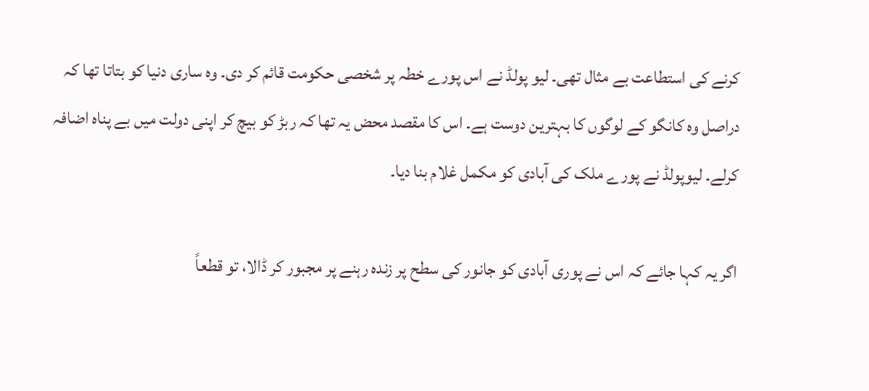کرنے کی استطاعت بے مثال تھی۔ لیو پولڈ نے اس پورے خطہ پر شخصی حکومت قائم کر دی۔ وہ ساری دنیا کو بتاتا تھا کہ دراصل وہ کانگو کے لوگوں کا بہترین دوست ہے۔ اس کا مقصد محض یہ تھا کہ ربڑ کو بیچ کر اپنی دولت میں بے پناہ اضافہ کرلے۔ لیوپولڈ نے پورے ملک کی آبادی کو مکمل غلام بنا دیا۔

اگر یہ کہا جائے کہ اس نے پوری آبادی کو جانور کی سطح پر زندہ رہنے پر مجبور کر ڈالا، تو قطعاً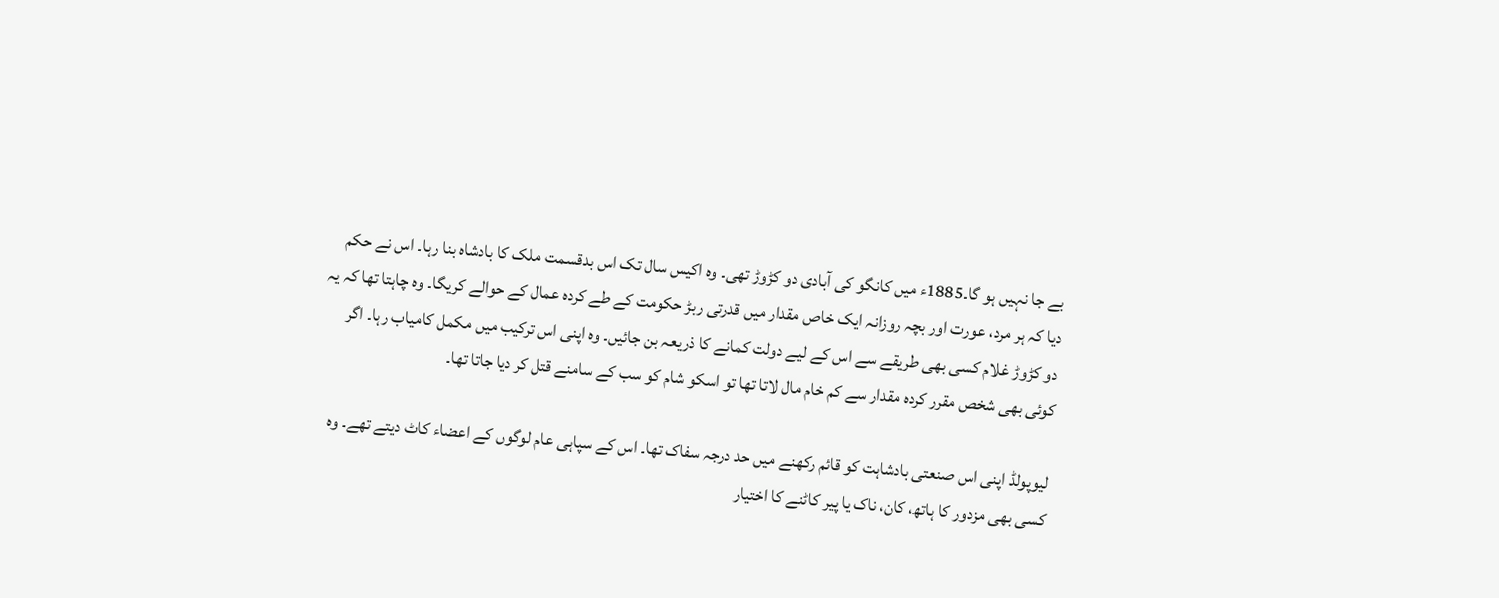بے جا نہیں ہو گا۔1885ء میں کانگو کی آبادی دو کڑوڑ تھی۔ وہ اکیس سال تک اس بدقسمت ملک کا بادشاہ بنا رہا۔ اس نے حکم دیا کہ ہر مرد، عورت اور بچہ روزانہ ایک خاص مقدار میں قدرتی ربڑ حکومت کے طے کردہ عمال کے حوالے کریگا۔ وہ چاہتا تھا کہ یہ دو کڑوڑ غلام کسی بھی طریقے سے اس کے لیے دولت کمانے کا ذریعہ بن جائیں۔ وہ اپنی اس ترکیب میں مکمل کامیاب رہا۔ اگر کوئی بھی شخص مقرر کردہ مقدار سے کم خام مال لاتا تھا تو اسکو شام کو سب کے سامنے قتل کر دیا جاتا تھا۔

لیوپولڈ اپنی اس صنعتی بادشاہت کو قائم رکھنے میں حد درجہ سفاک تھا۔ اس کے سپاہی عام لوگوں کے اعضاء کاٹ دیتے تھے۔ وہ کسی بھی مزدور کا ہاتھ، کان، ناک یا پیر کاٹنے کا اختیار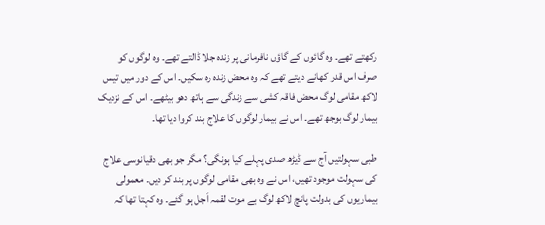رکھتے تھے۔ وہ گائوں کے گاؤں نافرمانی پر زندہ جلا ڈالتے تھے۔ وہ لوگوں کو صرف اس قدر کھانے دیتے تھے کہ وہ محض زندہ رہ سکیں۔ اس کے دور میں تیس لاکھ مقامی لوگ محض فاقہ کشی سے زندگی سے ہاتھ دھو بیٹھے۔ اس کے نزدیک بیمار لوگ بوجھ تھے۔ اس نے بیمار لوگوں کا علاج بند کروا دیا تھا۔

طبی سہولتیں آج سے ڈیڑھ صدی پہلے کیا ہونگی؟ مگر جو بھی دقیانوسی علاج کی سہولت موجود تھیں، اس نے وہ بھی مقامی لوگوں پر بند کر دیں۔ معمولی بیماریوں کی بدولت پانچ لاکھ لوگ بے موت لقمہ اَجل ہو گئے۔ وہ کہتا تھا کہ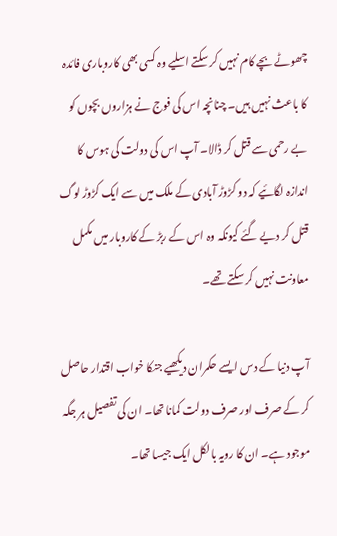چھوٹے بچے کام نہیں کر سکتے اسلیے وہ کسی بھی کاروباری فائدہ کا باعث نہیں ہیں۔ چنانچہ اس کی فوج نے ہزاروں بچوں کو بے رحمی سے قتل کر ڈالا۔ آپ اس کی دولت کی ہوس کا اندازہ لگائیے کہ دو کڑوڑ آبادی کے ملک میں سے ایک کڑوڑ لوگ قتل کر دیے گئے کیونکہ وہ اس کے ربڑ کے کاروبار میں مکمل معاونت نہیں کر سکتے تھے۔

آپ دنیا کے دس ایسے حکمران دیکھیے جنکا خواب اقتدار حاصل کر کے صرف اور صرف دولت کمانا تھا۔ ان کی تفصیل ہر جگہ موجود ہے۔ ان کا رویہ بالکل ایک جیسا تھا۔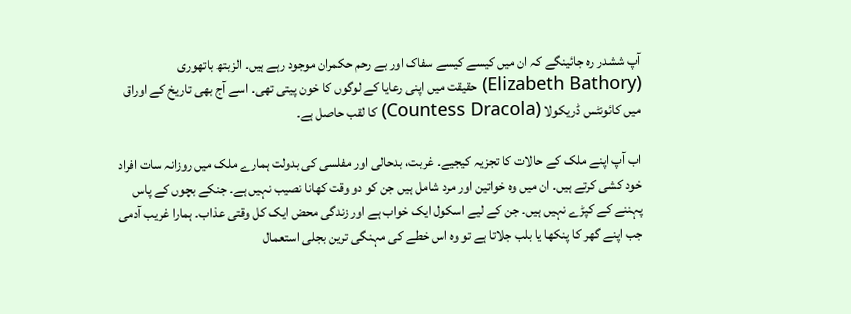آپ ششدر رہ جائینگے کہ ان میں کیسے کیسے سفاک اور بے رحم حکمران موجود رہے ہیں۔ الزبتھ باتھوری (Elizabeth Bathory) حقیقت میں اپنی رعایا کے لوگوں کا خون پیتی تھی۔ اسے آج بھی تاریخ کے اوراق میں کائونٹس ڈریکولا (Countess Dracola) کا لقب حاصل ہے۔

اب آپ اپنے ملک کے حالات کا تجزیہ کیجیے۔ غربت، بدحالی اور مفلسی کی بدولت ہمارے ملک میں روزانہ سات افراد خود کشی کرتے ہیں۔ ان میں وہ خواتین اور مرد شامل ہیں جن کو دو وقت کھانا نصیب نہیں ہے۔ جنکے بچوں کے پاس پہننے کے کپڑے نہیں ہیں۔ جن کے لیے اسکول ایک خواب ہے اور زندگی محض ایک کل وقتی عذاب۔ ہمارا غریب آدمی جب اپنے گھر کا پنکھا یا بلب جلاتا ہے تو وہ اس خطے کی مہنگی ترین بجلی استعمال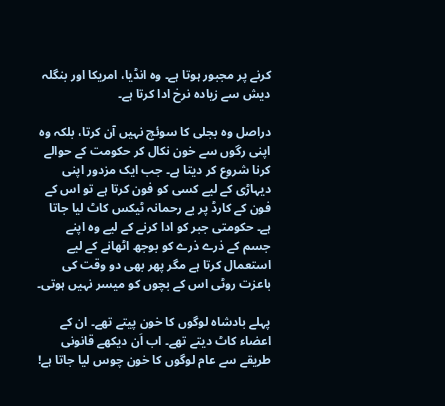کرنے پر مجبور ہوتا ہے۔ وہ انڈیا، امریکا اور بنگلہ دیش سے زیادہ نرخ ادا کرتا ہے۔

دراصل وہ بجلی کا سوئچ نہیں آن کرتا، بلکہ وہ اپنی رگوں سے خون نکال کر حکومت کے حوالے کرنا شروع کر دیتا ہے۔ جب ایک مزدور اپنی دیہاڑی کے لیے کسی کو فون کرتا ہے تو اس کے فون کے کارڈ پر بے رحمانہ ٹیکس کاٹ لیا جاتا ہے۔ حکومتی جبر کو ادا کرنے کے لیے وہ اپنے جسم کے ذرے ذرے کو بوجھ اٹھانے کے لیے استعمال کرتا ہے مگر پھر بھی دو وقت کی باعزت روٹی اس کے بچوں کو میسر نہیں ہوتی۔

پہلے بادشاہ لوگوں کا خون پیتے تھے۔ ان کے اعضاء کاٹ دیتے تھے۔ اب اَن دیکھے قانونی طریقے سے عام لوگوں کا خون چوس لیا جاتا ہے!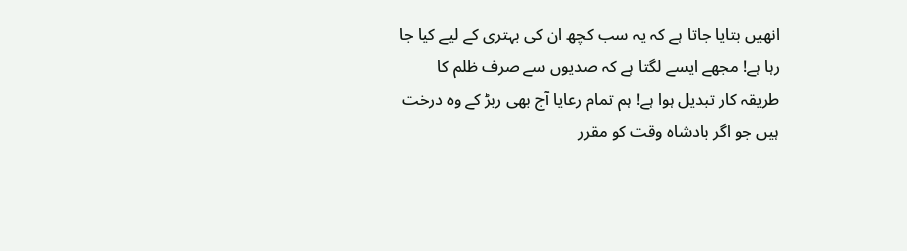انھیں بتایا جاتا ہے کہ یہ سب کچھ ان کی بہتری کے لیے کیا جا رہا ہے! مجھے ایسے لگتا ہے کہ صدیوں سے صرف ظلم کا طریقہ کار تبدیل ہوا ہے! ہم تمام رعایا آج بھی ربڑ کے وہ درخت ہیں جو اگر بادشاہ وقت کو مقرر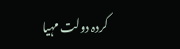کردہ دولت مہیا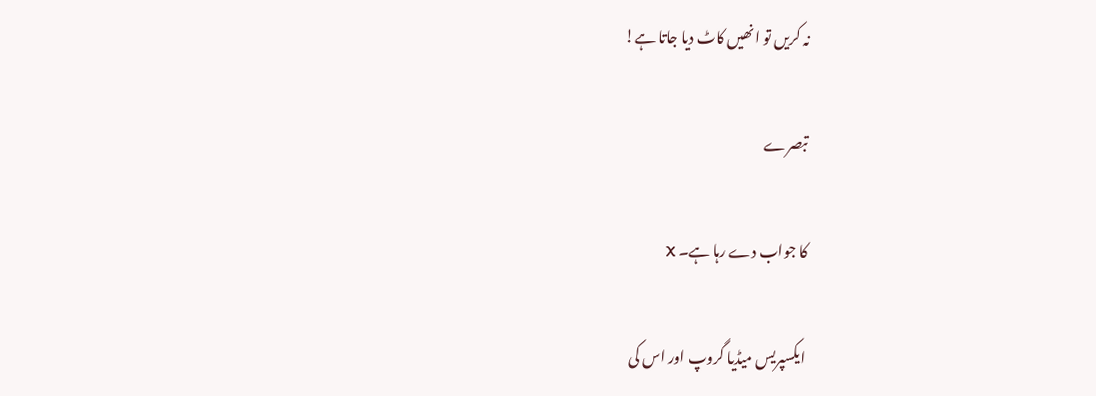نہ کریں تو انھیں کاٹ دیا جاتا ہے!

تبصرے

کا جواب دے رہا ہے۔ X

ایکسپریس میڈیا گروپ اور اس کی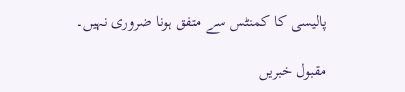پالیسی کا کمنٹس سے متفق ہونا ضروری نہیں۔

مقبول خبریں